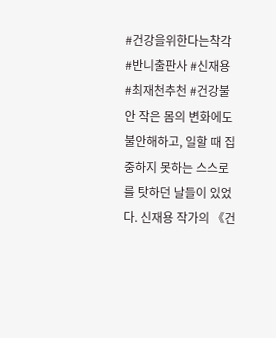#건강을위한다는착각 #반니출판사 #신재용 #최재천추천 #건강불안 작은 몸의 변화에도 불안해하고, 일할 때 집중하지 못하는 스스로를 탓하던 날들이 있었다. 신재용 작가의 《건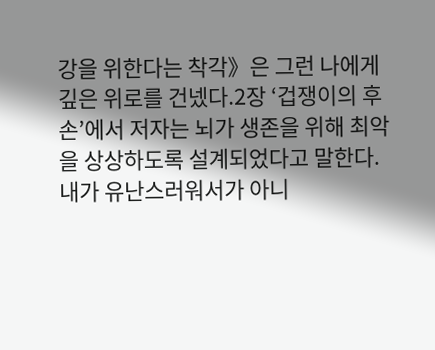강을 위한다는 착각》은 그런 나에게 깊은 위로를 건넸다.2장 ‘겁쟁이의 후손’에서 저자는 뇌가 생존을 위해 최악을 상상하도록 설계되었다고 말한다. 내가 유난스러워서가 아니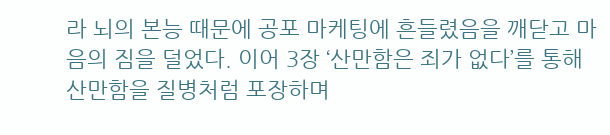라 뇌의 본능 때문에 공포 마케팅에 흔들렸음을 깨닫고 마음의 짐을 덜었다. 이어 3장 ‘산만함은 죄가 없다’를 통해 산만함을 질병처럼 포장하며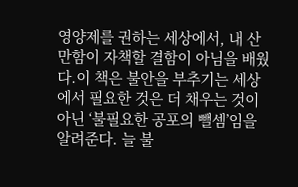영양제를 권하는 세상에서, 내 산만함이 자책할 결함이 아님을 배웠다.이 책은 불안을 부추기는 세상에서 필요한 것은 더 채우는 것이 아닌 ‘불필요한 공포의 뺄셈’임을 알려준다. 늘 불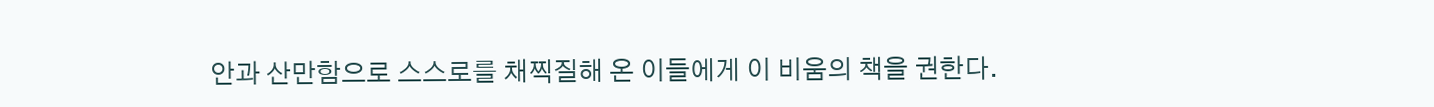안과 산만함으로 스스로를 채찍질해 온 이들에게 이 비움의 책을 권한다.